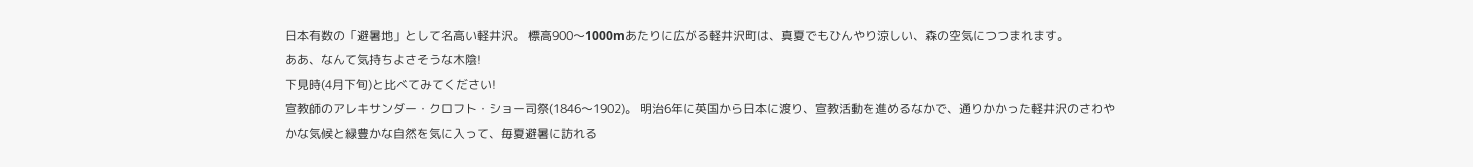日本有数の「避暑地」として名高い軽井沢。 標高900〜1000mあたりに広がる軽井沢町は、真夏でもひんやり涼しい、森の空気につつまれます。
ああ、なんて気持ちよさそうな木陰!
下見時(4月下旬)と比べてみてください!
宣教師のアレキサンダー・クロフト・ショー司祭(1846〜1902)。 明治6年に英国から日本に渡り、宣教活動を進めるなかで、通りかかった軽井沢のさわやかな気候と緑豊かな自然を気に入って、毎夏避暑に訪れる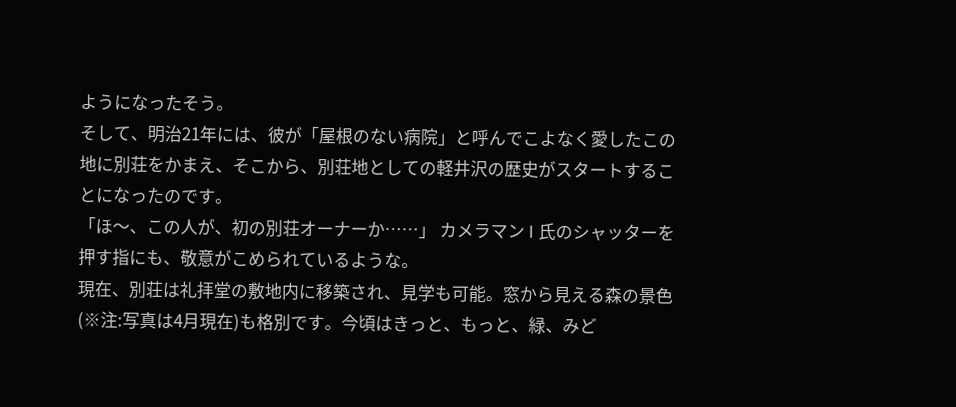ようになったそう。
そして、明治21年には、彼が「屋根のない病院」と呼んでこよなく愛したこの地に別荘をかまえ、そこから、別荘地としての軽井沢の歴史がスタートすることになったのです。
「ほ〜、この人が、初の別荘オーナーか……」 カメラマン I 氏のシャッターを押す指にも、敬意がこめられているような。
現在、別荘は礼拝堂の敷地内に移築され、見学も可能。窓から見える森の景色(※注:写真は4月現在)も格別です。今頃はきっと、もっと、緑、みど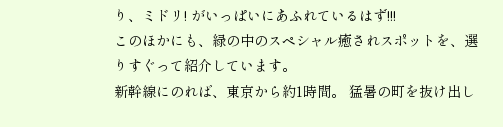り、ミドリ! がいっぱいにあふれているはず!!!
このほかにも、緑の中のスペシャル癒されスポットを、選りすぐって紹介しています。
新幹線にのれば、東京から約1時間。 猛暑の町を抜け出し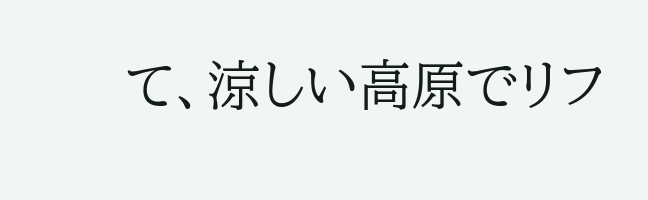て、涼しい高原でリフ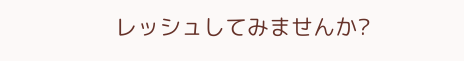レッシュしてみませんか?